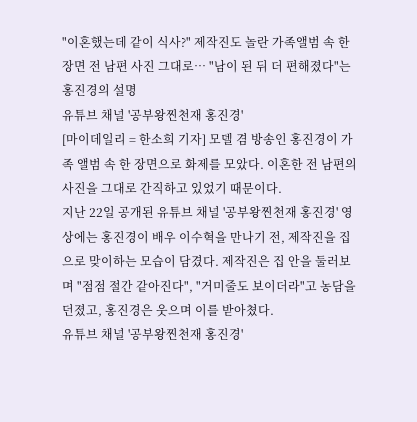"이혼했는데 같이 식사?" 제작진도 놀란 가족앨범 속 한 장면 전 남편 사진 그대로… "남이 된 뒤 더 편해졌다"는 홍진경의 설명
유튜브 채널 '공부왕찐천재 홍진경'
[마이데일리 = 한소희 기자] 모델 겸 방송인 홍진경이 가족 앨범 속 한 장면으로 화제를 모았다. 이혼한 전 남편의 사진을 그대로 간직하고 있었기 때문이다.
지난 22일 공개된 유튜브 채널 '공부왕찐천재 홍진경' 영상에는 홍진경이 배우 이수혁을 만나기 전, 제작진을 집으로 맞이하는 모습이 담겼다. 제작진은 집 안을 둘러보며 "점점 절간 같아진다", "거미줄도 보이더라"고 농담을 던졌고, 홍진경은 웃으며 이를 받아쳤다.
유튜브 채널 '공부왕찐천재 홍진경'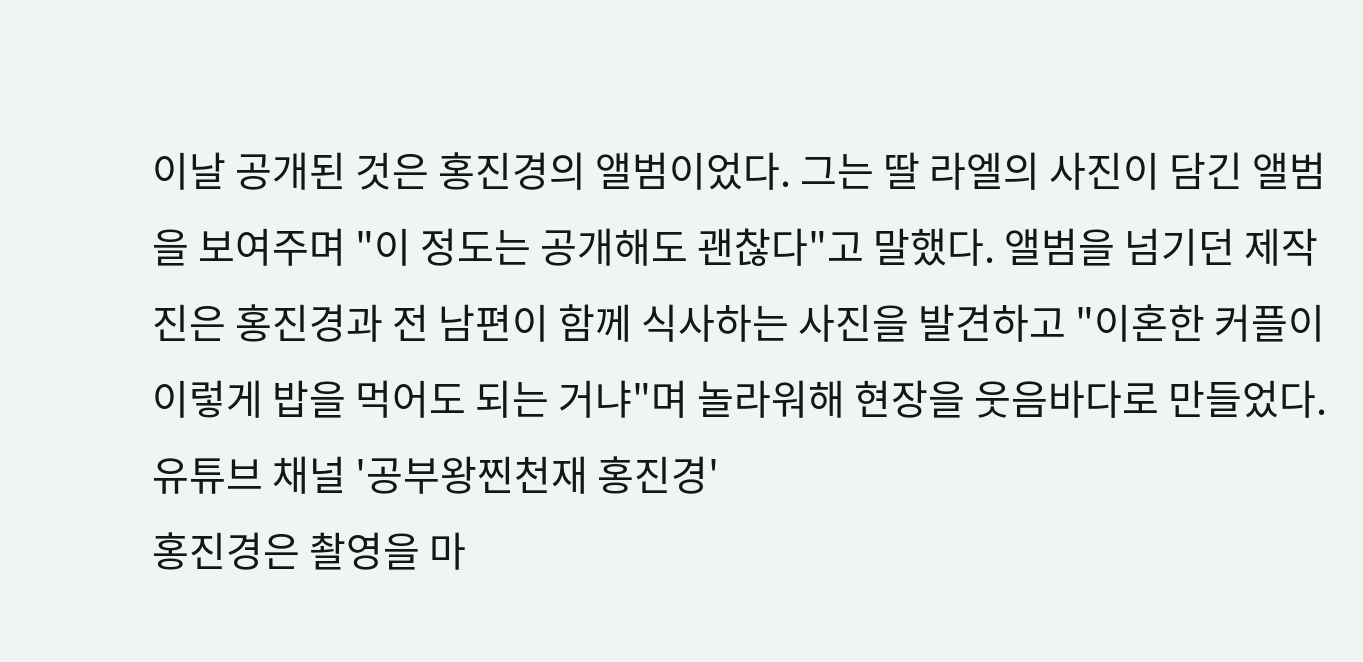이날 공개된 것은 홍진경의 앨범이었다. 그는 딸 라엘의 사진이 담긴 앨범을 보여주며 "이 정도는 공개해도 괜찮다"고 말했다. 앨범을 넘기던 제작진은 홍진경과 전 남편이 함께 식사하는 사진을 발견하고 "이혼한 커플이 이렇게 밥을 먹어도 되는 거냐"며 놀라워해 현장을 웃음바다로 만들었다.
유튜브 채널 '공부왕찐천재 홍진경'
홍진경은 촬영을 마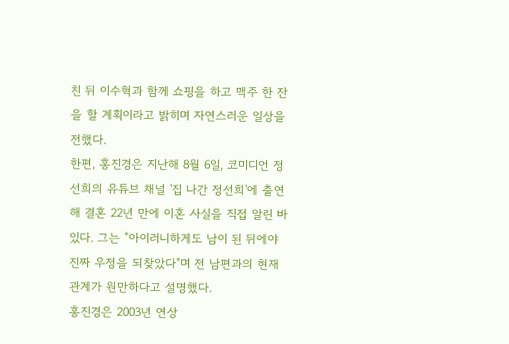친 뒤 이수혁과 함께 쇼핑을 하고 맥주 한 잔을 할 계획이라고 밝히며 자연스러운 일상을 전했다.
한편, 홍진경은 지난해 8월 6일, 코미디언 정선희의 유튜브 채널 '집 나간 정선희'에 출연해 결혼 22년 만에 이혼 사실을 직접 알린 바 있다. 그는 "아이러니하게도 남이 된 뒤에야 진짜 우정을 되찾았다"며 전 남편과의 현재 관계가 원만하다고 설명했다.
홍진경은 2003년 연상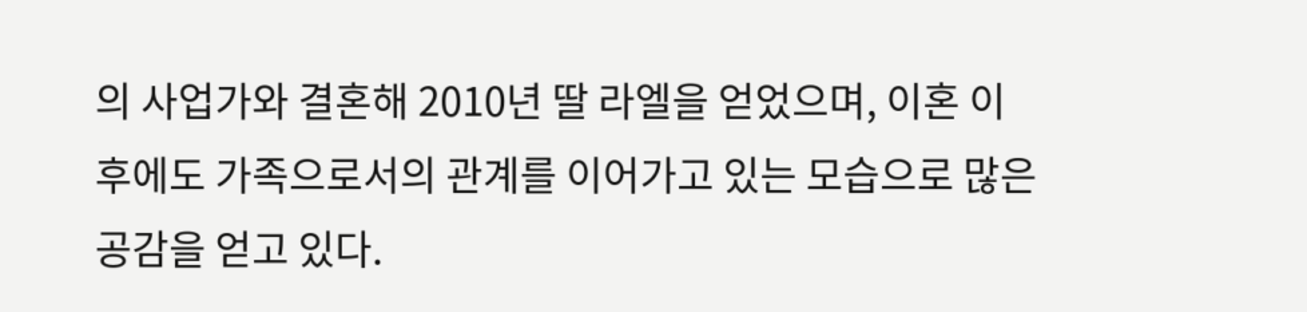의 사업가와 결혼해 2010년 딸 라엘을 얻었으며, 이혼 이후에도 가족으로서의 관계를 이어가고 있는 모습으로 많은 공감을 얻고 있다.